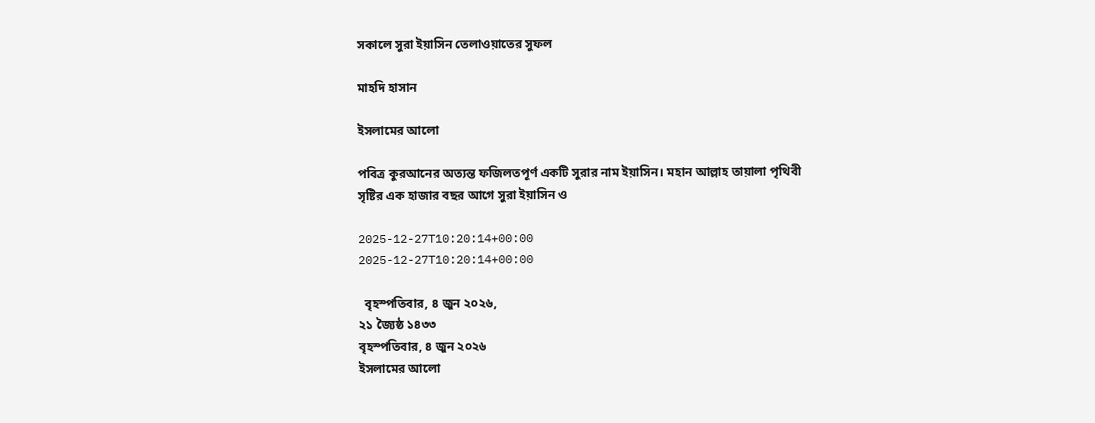সকালে সুরা ইয়াসিন তেলাওয়াতের সুফল

মাহদি হাসান

ইসলামের আলো

পবিত্র কুরআনের অত্যন্ত ফজিলতপূর্ণ একটি সুরার নাম ইয়াসিন। মহান আল্লাহ তায়ালা পৃথিবী সৃষ্টির এক হাজার বছর আগে সুরা ইয়াসিন ও

2025-12-27T10:20:14+00:00
2025-12-27T10:20:14+00:00

  বৃহস্পতিবার, ৪ জুন ২০২৬,
২১ জ্যৈষ্ঠ ১৪৩৩
বৃহস্পতিবার, ৪ জুন ২০২৬
ইসলামের আলো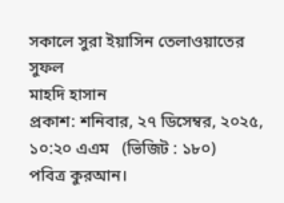সকালে সুরা ইয়াসিন তেলাওয়াতের সুফল
মাহদি হাসান
প্রকাশ: শনিবার, ২৭ ডিসেম্বর, ২০২৫, ১০:২০ এএম   (ভিজিট : ১৮০)
পবিত্র কুরআন।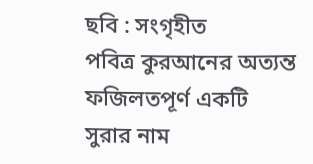ছবি : সংগৃহীত
পবিত্র কুরআনের অত্যন্ত ফজিলতপূর্ণ একটি সুরার নাম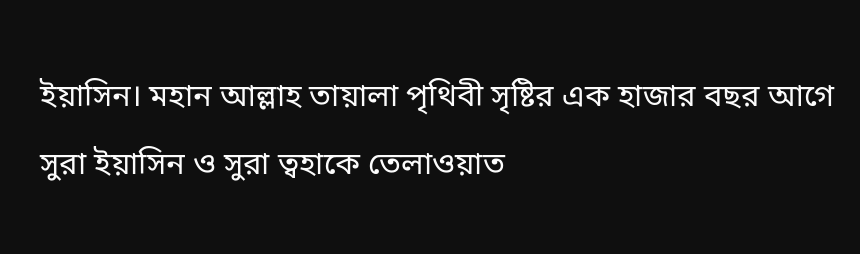ইয়াসিন। মহান আল্লাহ তায়ালা পৃথিবী সৃষ্টির এক হাজার বছর আগে সুরা ইয়াসিন ও সুরা ত্বহাকে তেলাওয়াত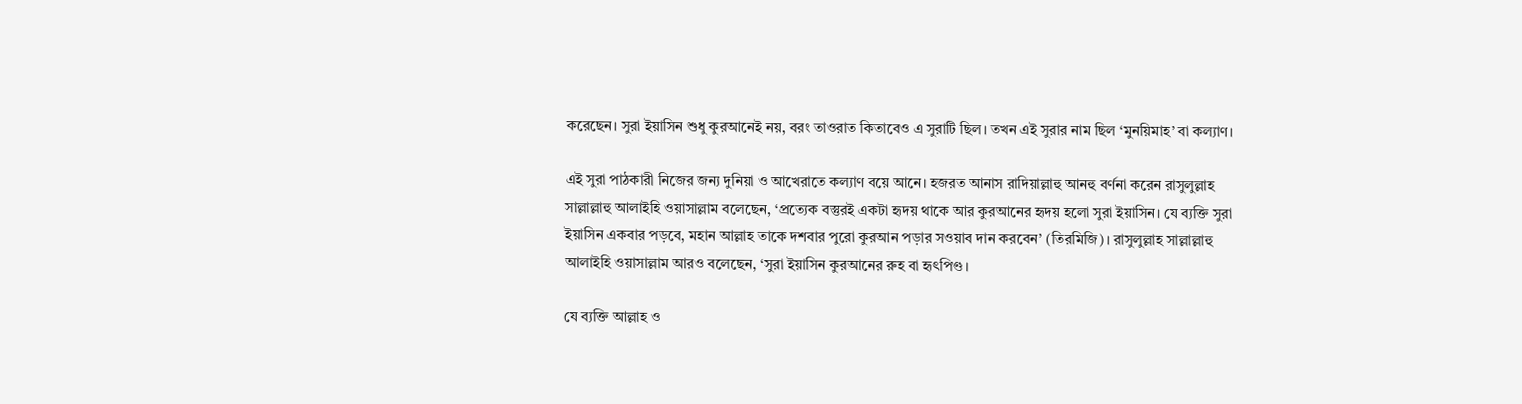করেছেন। সুরা ইয়াসিন শুধু কুরআনেই নয়, বরং তাওরাত কিতাবেও এ সুরাটি ছিল। তখন এই সুরার নাম ছিল ‘মুনয়িমাহ’ বা কল্যাণ।

এই সুরা পাঠকারী নিজের জন্য দুনিয়া ও আখেরাতে কল্যাণ বয়ে আনে। হজরত আনাস রাদিয়াল্লাহু আনহু বর্ণনা করেন রাসুলুল্লাহ সাল্লাল্লাহু আলাইহি ওয়াসাল্লাম বলেছেন, ‘প্রত্যেক বস্তুরই একটা হৃদয় থাকে আর কুরআনের হৃদয় হলো সুরা ইয়াসিন। যে ব্যক্তি সুরা ইয়াসিন একবার পড়বে, মহান আল্লাহ তাকে দশবার পুরো কুরআন পড়ার সওয়াব দান করবেন’ (তিরমিজি)। রাসুলুল্লাহ সাল্লাল্লাহু আলাইহি ওয়াসাল্লাম আরও বলেছেন, ‘সুরা ইয়াসিন কুরআনের রুহ বা হৃৎপিণ্ড।

যে ব্যক্তি আল্লাহ ও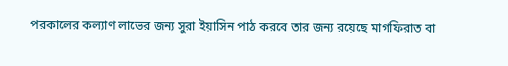পরকালের কল্যাণ লাভের জন্য সুরা ইয়াসিন পাঠ করবে তার জন্য রয়েছে মাগফিরাত বা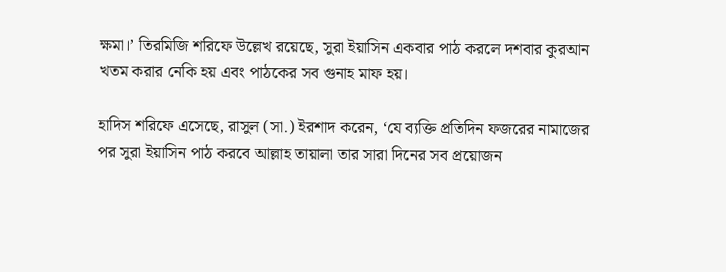ক্ষমা।’ তিরমিজি শরিফে উল্লেখ রয়েছে, সুরা ইয়াসিন একবার পাঠ করলে দশবার কুরআন খতম করার নেকি হয় এবং পাঠকের সব গুনাহ মাফ হয়।

হাদিস শরিফে এসেছে, রাসুল (সা.) ইরশাদ করেন, ‘যে ব্যক্তি প্রতিদিন ফজরের নামাজের পর সুরা ইয়াসিন পাঠ করবে আল্লাহ তায়ালা তার সারা দিনের সব প্রয়োজন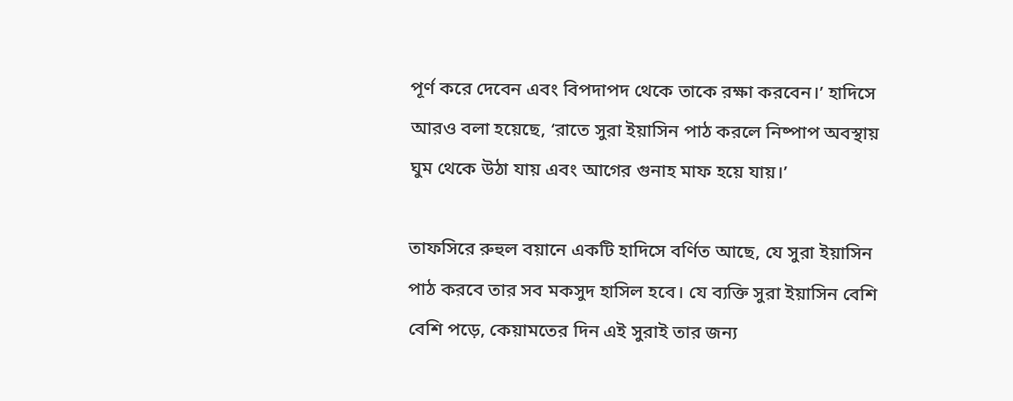পূর্ণ করে দেবেন এবং বিপদাপদ থেকে তাকে রক্ষা করবেন।’ হাদিসে আরও বলা হয়েছে, ‘রাতে সুরা ইয়াসিন পাঠ করলে নিষ্পাপ অবস্থায় ঘুম থেকে উঠা যায় এবং আগের গুনাহ মাফ হয়ে যায়।’

তাফসিরে রুহুল বয়ানে একটি হাদিসে বর্ণিত আছে, যে সুরা ইয়াসিন পাঠ করবে তার সব মকসুদ হাসিল হবে। যে ব্যক্তি সুরা ইয়াসিন বেশি বেশি পড়ে, কেয়ামতের দিন এই সুরাই তার জন্য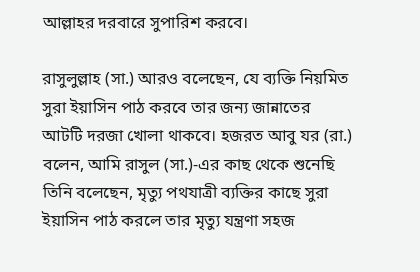আল্লাহর দরবারে সুপারিশ করবে।

রাসুলুল্লাহ (সা.) আরও বলেছেন, যে ব্যক্তি নিয়মিত সুরা ইয়াসিন পাঠ করবে তার জন্য জান্নাতের আটটি দরজা খোলা থাকবে। হজরত আবু যর (রা.) বলেন, আমি রাসুল (সা.)-এর কাছ থেকে শুনেছি তিনি বলেছেন, মৃত্যু পথযাত্রী ব্যক্তির কাছে সুরা ইয়াসিন পাঠ করলে তার মৃত্যু যন্ত্রণা সহজ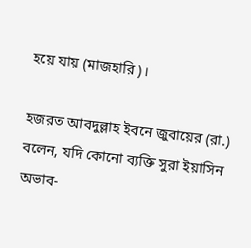হয়ে যায় (মাজহারি)।

হজরত আবদুল্লাহ ইবনে জুবায়ের (রা.) বলেন, যদি কোনো ব্যক্তি সুরা ইয়াসিন অভাব-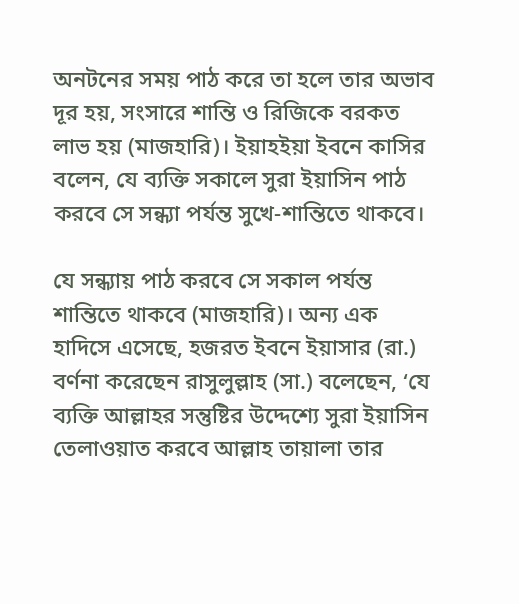অনটনের সময় পাঠ করে তা হলে তার অভাব দূর হয়, সংসারে শান্তি ও রিজিকে বরকত লাভ হয় (মাজহারি)। ইয়াহইয়া ইবনে কাসির বলেন, যে ব্যক্তি সকালে সুরা ইয়াসিন পাঠ করবে সে সন্ধ্যা পর্যন্ত সুখে-শান্তিতে থাকবে।

যে সন্ধ্যায় পাঠ করবে সে সকাল পর্যন্ত শান্তিতে থাকবে (মাজহারি)। অন্য এক হাদিসে এসেছে, হজরত ইবনে ইয়াসার (রা.) বর্ণনা করেছেন রাসুলুল্লাহ (সা.) বলেছেন, ‘যে ব্যক্তি আল্লাহর সন্তুষ্টির উদ্দেশ্যে সুরা ইয়াসিন তেলাওয়াত করবে আল্লাহ তায়ালা তার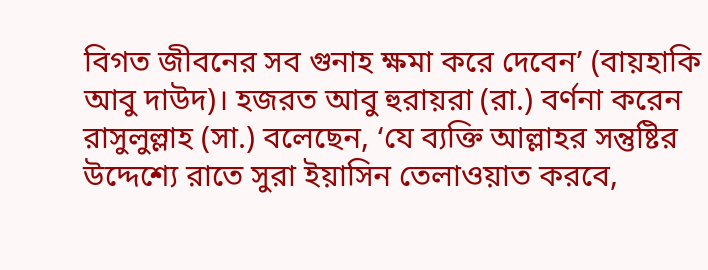বিগত জীবনের সব গুনাহ ক্ষমা করে দেবেন’ (বায়হাকি আবু দাউদ)। হজরত আবু হুরায়রা (রা.) বর্ণনা করেন রাসুলুল্লাহ (সা.) বলেছেন, ‘যে ব্যক্তি আল্লাহর সন্তুষ্টির উদ্দেশ্যে রাতে সুরা ইয়াসিন তেলাওয়াত করবে,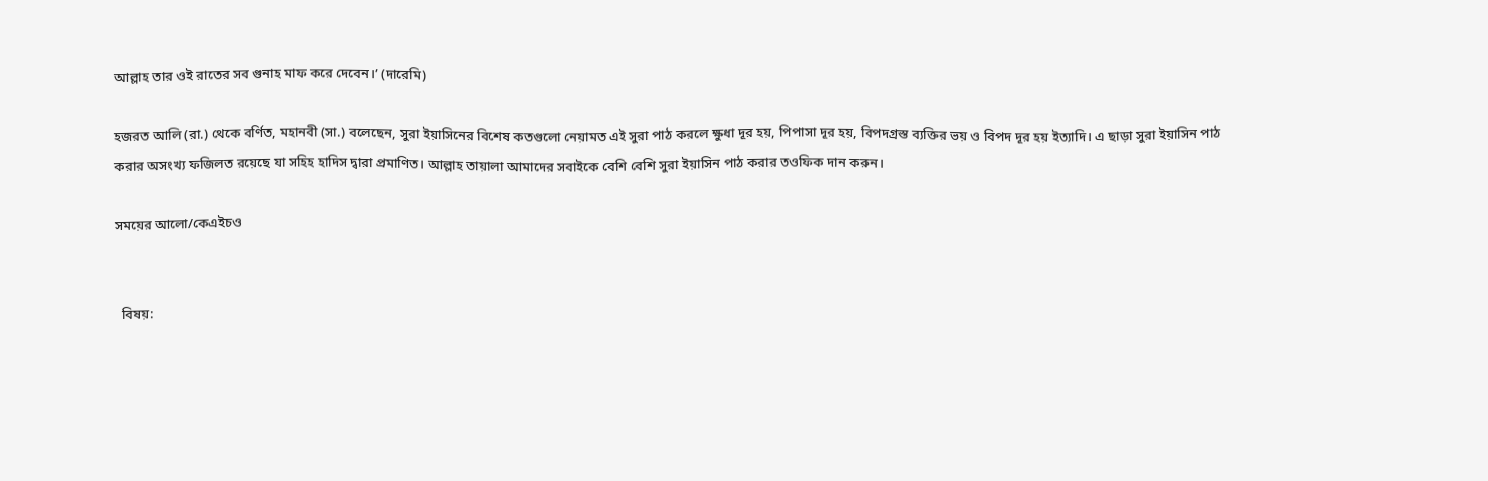আল্লাহ তার ওই রাতের সব গুনাহ মাফ করে দেবেন।’ (দারেমি)

হজরত আলি (রা.) থেকে বর্ণিত, মহানবী (সা.) বলেছেন, সুরা ইয়াসিনের বিশেষ কতগুলো নেয়ামত এই সুরা পাঠ করলে ক্ষুধা দূর হয়, পিপাসা দূর হয়, বিপদগ্রস্ত ব্যক্তির ভয় ও বিপদ দূর হয় ইত্যাদি। এ ছাড়া সুরা ইয়াসিন পাঠ করার অসংখ্য ফজিলত রয়েছে যা সহিহ হাদিস দ্বারা প্রমাণিত। আল্লাহ তায়ালা আমাদের সবাইকে বেশি বেশি সুরা ইয়াসিন পাঠ করার তওফিক দান করুন।

সময়ের আলো/কেএইচও


  বিষয়: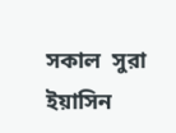সকাল  সুরা ইয়াসিন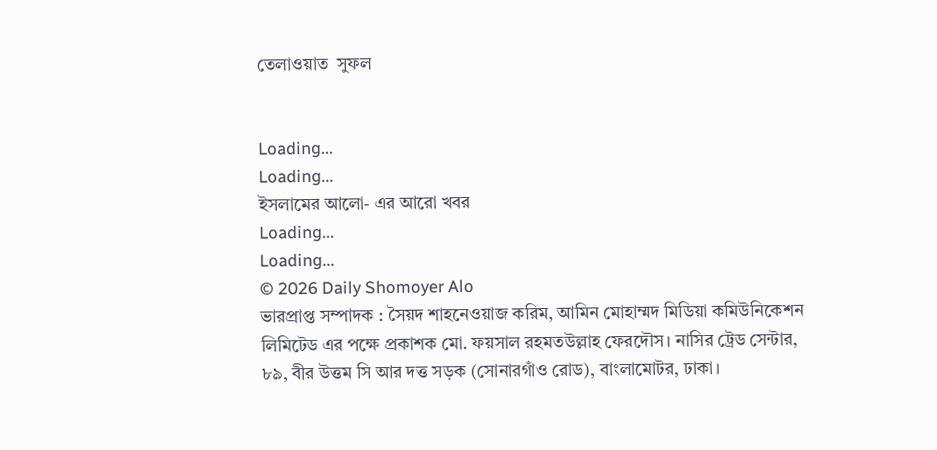তেলাওয়াত  সুফল


Loading...
Loading...
ইসলামের আলো- এর আরো খবর
Loading...
Loading...
© 2026 Daily Shomoyer Alo
ভারপ্রাপ্ত সম্পাদক : সৈয়দ শাহনেওয়াজ করিম, আমিন মোহাম্মদ মিডিয়া কমিউনিকেশন লিমিটেড এর পক্ষে প্রকাশক মো. ফয়সাল রহমতউল্লাহ ফেরদৌস। নাসির ট্রেড সেন্টার, ৮৯, বীর উত্তম সি আর দত্ত সড়ক (সোনারগাঁও রোড), বাংলামোটর, ঢাকা।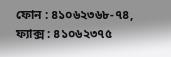ফোন : ৪১০৬২৩৬৮-৭৪, ফ্যাক্স : ৪১০৬২৩৭৫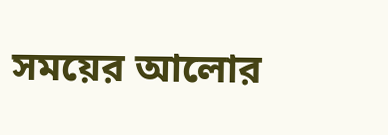সময়ের আলোর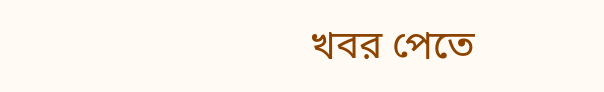খবর পেতে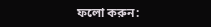ফলো করুন: